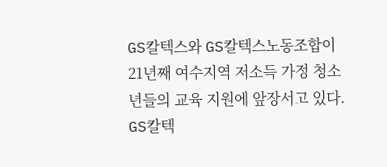GS칼텍스와 GS칼텍스노동조합이 21년째 여수지역 저소득 가정 청소년들의 교육 지원에 앞장서고 있다.
GS칼텍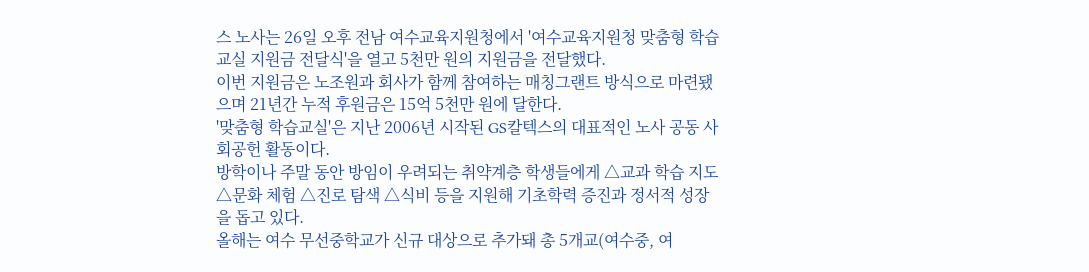스 노사는 26일 오후 전남 여수교육지원청에서 '여수교육지원청 맞춤형 학습교실 지원금 전달식'을 열고 5천만 원의 지원금을 전달했다.
이번 지원금은 노조원과 회사가 함께 참여하는 매칭그랜트 방식으로 마련됐으며 21년간 누적 후원금은 15억 5천만 원에 달한다.
'맞춤형 학습교실'은 지난 2006년 시작된 GS칼텍스의 대표적인 노사 공동 사회공헌 활동이다.
방학이나 주말 동안 방임이 우려되는 취약계층 학생들에게 △교과 학습 지도 △문화 체험 △진로 탐색 △식비 등을 지원해 기초학력 증진과 정서적 성장을 돕고 있다.
올해는 여수 무선중학교가 신규 대상으로 추가돼 총 5개교(여수중, 여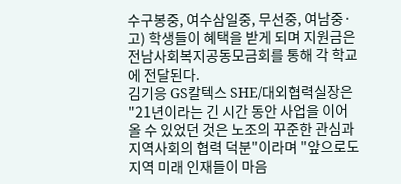수구봉중, 여수삼일중, 무선중, 여남중·고) 학생들이 혜택을 받게 되며 지원금은 전남사회복지공동모금회를 통해 각 학교에 전달된다.
김기응 GS칼텍스 SHE/대외협력실장은 "21년이라는 긴 시간 동안 사업을 이어올 수 있었던 것은 노조의 꾸준한 관심과 지역사회의 협력 덕분"이라며 "앞으로도 지역 미래 인재들이 마음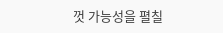껏 가능성을 펼칠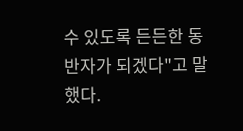수 있도록 든든한 동반자가 되겠다"고 말했다.